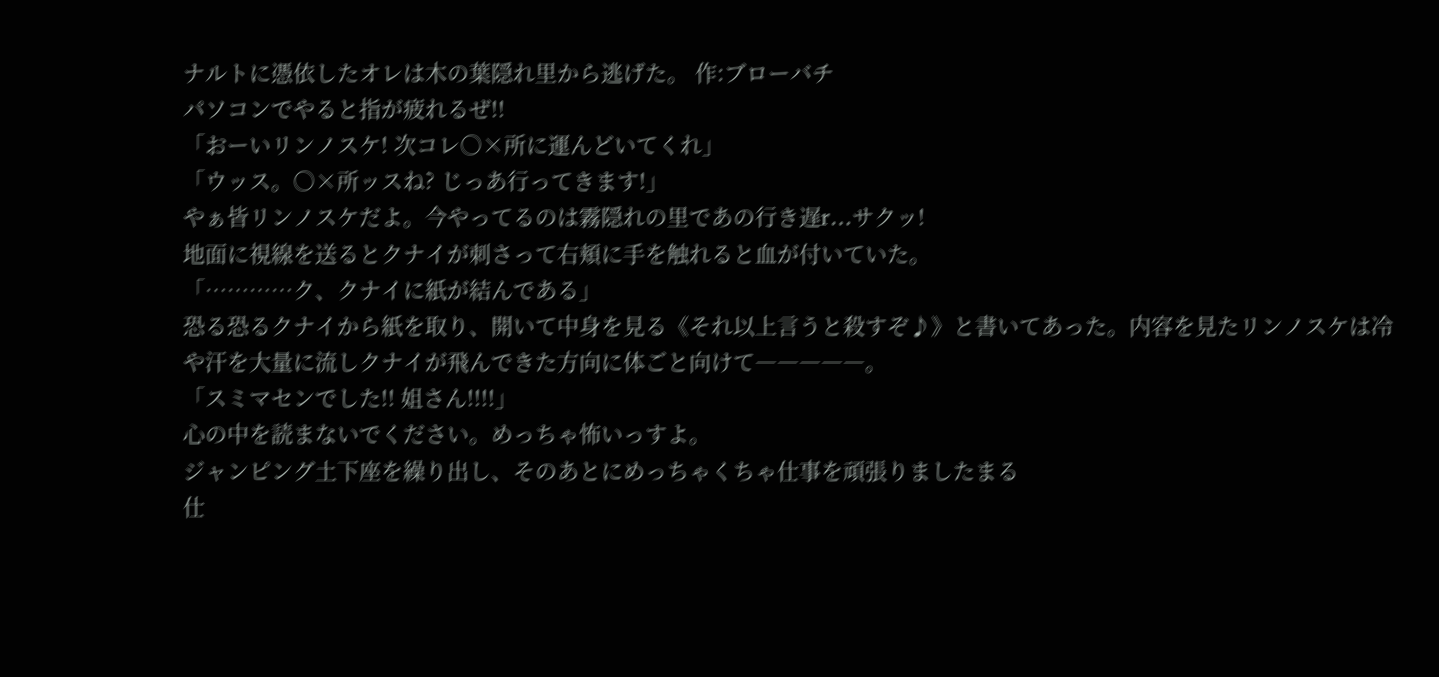ナルトに憑依したオレは木の葉隠れ里から逃げた。 作:ブローバチ
パソコンでやると指が疲れるぜ!!
「おーいリンノスケ! 次コレ○×所に運んどいてくれ」
「ウッス。○×所ッスね? じっあ行ってきます!」
やぁ皆リンノスケだよ。今やってるのは霧隠れの里であの行き遅r…サクッ!
地面に視線を送るとクナイが刺さって右頬に手を触れると血が付いていた。
「…………ク、クナイに紙が結んである」
恐る恐るクナイから紙を取り、開いて中身を見る《それ以上言うと殺すぞ♪》と書いてあった。内容を見たリンノスケは冷や汗を大量に流しクナイが飛んできた方向に体ごと向けて―――――。
「スミマセンでした!! 姐さん!!!!」
心の中を読まないでください。めっちゃ怖いっすよ。
ジャンピング土下座を繰り出し、そのあとにめっちゃくちゃ仕事を頑張りましたまる
仕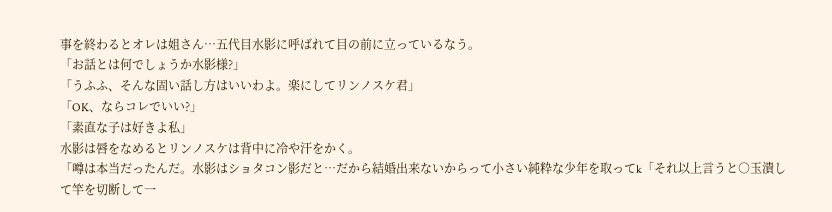事を終わるとオレは姐さん…五代目水影に呼ばれて目の前に立っているなう。
「お話とは何でしょうか水影様?」
「うふふ、そんな固い話し方はいいわよ。楽にしてリンノスケ君」
「OK、ならコレでいい?」
「素直な子は好きよ私」
水影は唇をなめるとリンノスケは背中に冷や汗をかく。
「噂は本当だったんだ。水影はショタコン影だと…だから結婚出来ないからって小さい純粋な少年を取ってk「それ以上言うと○玉潰して竿を切断して一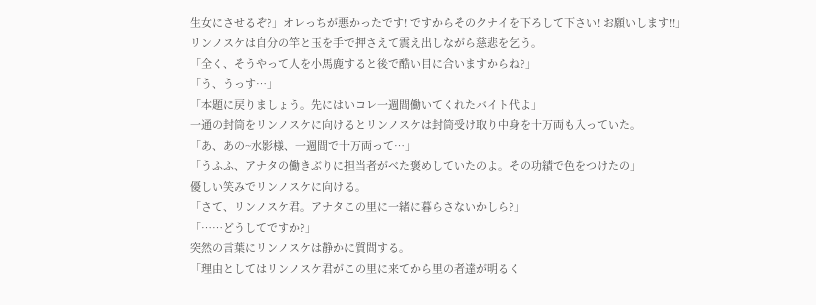生女にさせるぞ?」オレっちが悪かったです! ですからそのクナイを下ろして下さい! お願いします!!」
リンノスケは自分の竿と玉を手で押さえて震え出しながら慈悲を乞う。
「全く、そうやって人を小馬鹿すると後で酷い目に合いますからね?」
「う、うっす…」
「本題に戻りましょう。先にはいコレ一週間働いてくれたバイト代よ」
一通の封筒をリンノスケに向けるとリンノスケは封筒受け取り中身を十万両も入っていた。
「あ、あの~水影様、一週間で十万両って…」
「うふふ、アナタの働きぶりに担当者がべた褒めしていたのよ。その功績で色をつけたの」
優しい笑みでリンノスケに向ける。
「さて、リンノスケ君。アナタこの里に一緒に暮らさないかしら?」
「……どうしてですか?」
突然の言葉にリンノスケは静かに質問する。
「理由としてはリンノスケ君がこの里に来てから里の者達が明るく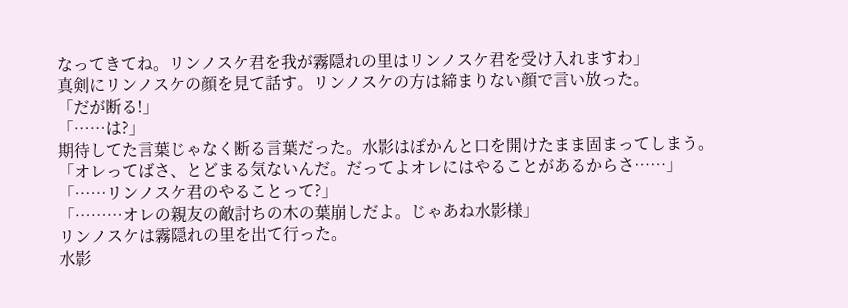なってきてね。リンノスケ君を我が霧隠れの里はリンノスケ君を受け入れますわ」
真剣にリンノスケの顔を見て話す。リンノスケの方は締まりない顔で言い放った。
「だが断る!」
「……は?」
期待してた言葉じゃなく断る言葉だった。水影はぽかんと口を開けたまま固まってしまう。
「オレってばさ、とどまる気ないんだ。だってよオレにはやることがあるからさ……」
「……リンノスケ君のやることって?」
「………オレの親友の敵討ちの木の葉崩しだよ。じゃあね水影様」
リンノスケは霧隠れの里を出て行った。
水影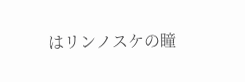はリンノスケの瞳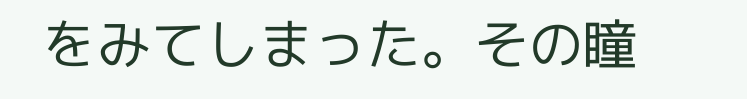をみてしまった。その瞳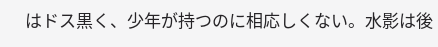はドス黒く、少年が持つのに相応しくない。水影は後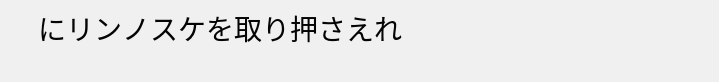にリンノスケを取り押さえれ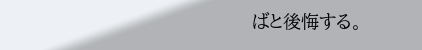ばと後悔する。